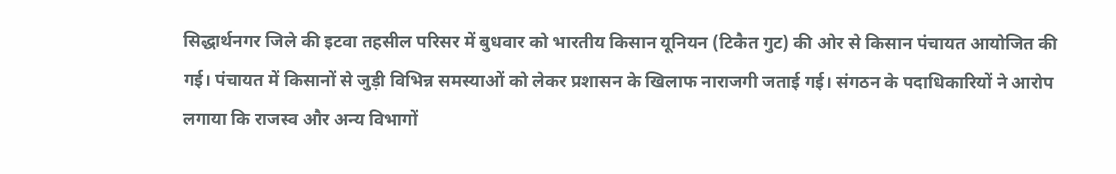सिद्धार्थनगर जिले की इटवा तहसील परिसर में बुधवार को भारतीय किसान यूनियन (टिकैत गुट) की ओर से किसान पंचायत आयोजित की गई। पंचायत में किसानों से जुड़ी विभिन्न समस्याओं को लेकर प्रशासन के खिलाफ नाराजगी जताई गई। संगठन के पदाधिकारियों ने आरोप लगाया कि राजस्व और अन्य विभागों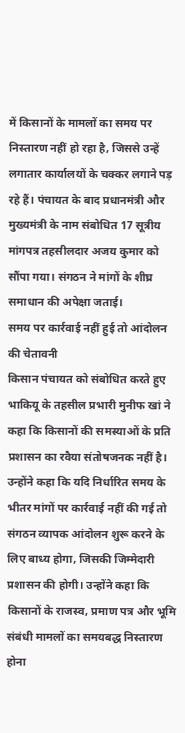में किसानों के मामलों का समय पर निस्तारण नहीं हो रहा है, जिससे उन्हें लगातार कार्यालयों के चक्कर लगाने पड़ रहे हैं। पंचायत के बाद प्रधानमंत्री और मुख्यमंत्री के नाम संबोधित 17 सूत्रीय मांगपत्र तहसीलदार अजय कुमार को सौंपा गया। संगठन ने मांगों के शीघ्र समाधान की अपेक्षा जताई।
समय पर कार्रवाई नहीं हुई तो आंदोलन की चेतावनी
किसान पंचायत को संबोधित करते हुए भाकियू के तहसील प्रभारी मुनीफ खां ने कहा कि किसानों की समस्याओं के प्रति प्रशासन का रवैया संतोषजनक नहीं है। उन्होंने कहा कि यदि निर्धारित समय के भीतर मांगों पर कार्रवाई नहीं की गई तो संगठन व्यापक आंदोलन शुरू करने के लिए बाध्य होगा, जिसकी जिम्मेदारी प्रशासन की होगी। उन्होंने कहा कि किसानों के राजस्व, प्रमाण पत्र और भूमि संबंधी मामलों का समयबद्ध निस्तारण होना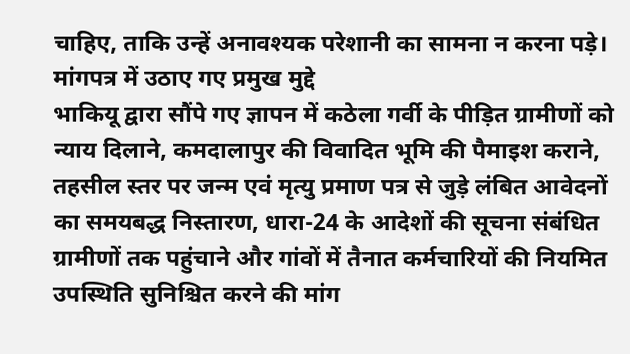चाहिए, ताकि उन्हें अनावश्यक परेशानी का सामना न करना पड़े।
मांगपत्र में उठाए गए प्रमुख मुद्दे
भाकियू द्वारा सौंपे गए ज्ञापन में कठेला गर्वी के पीड़ित ग्रामीणों को न्याय दिलाने, कमदालापुर की विवादित भूमि की पैमाइश कराने, तहसील स्तर पर जन्म एवं मृत्यु प्रमाण पत्र से जुड़े लंबित आवेदनों का समयबद्ध निस्तारण, धारा-24 के आदेशों की सूचना संबंधित ग्रामीणों तक पहुंचाने और गांवों में तैनात कर्मचारियों की नियमित उपस्थिति सुनिश्चित करने की मांग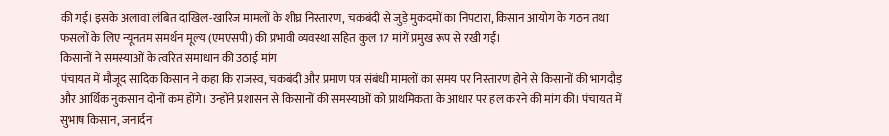की गई। इसके अलावा लंबित दाखिल-खारिज मामलों के शीघ्र निस्तारण, चकबंदी से जुड़े मुकदमों का निपटारा, किसान आयोग के गठन तथा फसलों के लिए न्यूनतम समर्थन मूल्य (एमएसपी) की प्रभावी व्यवस्था सहित कुल 17 मांगें प्रमुख रूप से रखी गईं।
किसानों ने समस्याओं के त्वरित समाधान की उठाई मांग
पंचायत में मौजूद सादिक किसान ने कहा कि राजस्व, चकबंदी और प्रमाण पत्र संबंधी मामलों का समय पर निस्तारण होने से किसानों की भागदौड़ और आर्थिक नुकसान दोनों कम होंगे। उन्होंने प्रशासन से किसानों की समस्याओं को प्राथमिकता के आधार पर हल करने की मांग की। पंचायत में सुभाष किसान, जनार्दन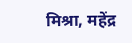मिश्रा, महेंद्र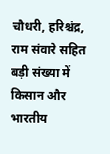चौधरी, हरिश्चंद्र, राम संवारे सहित बड़ी संख्या में किसान और भारतीय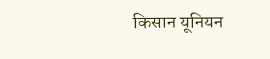किसान यूनियन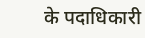के पदाधिकारी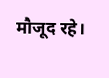मौजूद रहे।